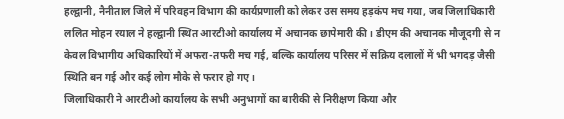हल्द्वानी, नैनीताल जिले में परिवहन विभाग की कार्यप्रणाली को लेकर उस समय हड़कंप मच गया, जब जिलाधिकारी ललित मोहन रयाल ने हल्द्वानी स्थित आरटीओ कार्यालय में अचानक छापेमारी की। डीएम की अचानक मौजूदगी से न केवल विभागीय अधिकारियों में अफरा-तफरी मच गई, बल्कि कार्यालय परिसर में सक्रिय दलालों में भी भगदड़ जैसी स्थिति बन गई और कई लोग मौके से फरार हो गए।
जिलाधिकारी ने आरटीओ कार्यालय के सभी अनुभागों का बारीकी से निरीक्षण किया और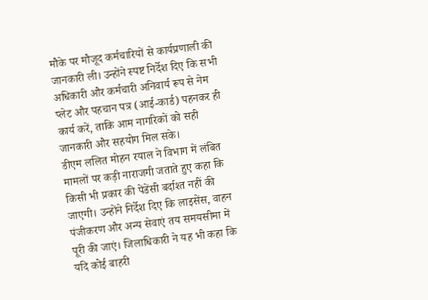मौके पर मौजूद कर्मचारियों से कार्यप्रणाली की जानकारी ली। उन्होंने स्पष्ट निर्देश दिए कि सभी अधिकारी और कर्मचारी अनिवार्य रूप से नेम प्लेट और पहचान पत्र (आई-कार्ड) पहनकर ही कार्य करें, ताकि आम नागरिकों को सही जानकारी और सहयोग मिल सके।
डीएम ललित मोहन रयाल ने विभाग में लंबित मामलों पर कड़ी नाराजगी जताते हुए कहा कि किसी भी प्रकार की पेंडेंसी बर्दाश्त नहीं की जाएगी। उन्होंने निर्देश दिए कि लाइसेंस, वाहन पंजीकरण और अन्य सेवाएं तय समयसीमा में पूरी की जाएं। जिलाधिकारी ने यह भी कहा कि यदि कोई बाहरी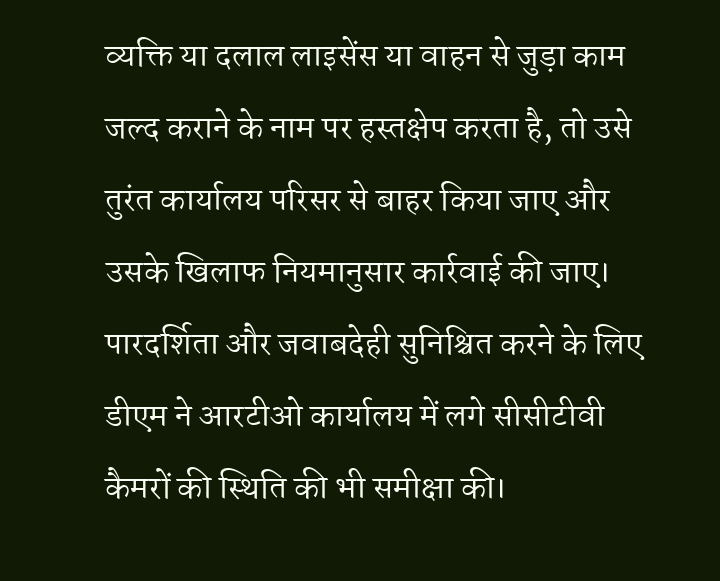व्यक्ति या दलाल लाइसेंस या वाहन से जुड़ा काम जल्द कराने के नाम पर हस्तक्षेप करता है, तो उसे तुरंत कार्यालय परिसर से बाहर किया जाए और उसके खिलाफ नियमानुसार कार्रवाई की जाए।
पारदर्शिता और जवाबदेही सुनिश्चित करने के लिए डीएम ने आरटीओ कार्यालय में लगे सीसीटीवी कैमरों की स्थिति की भी समीक्षा की।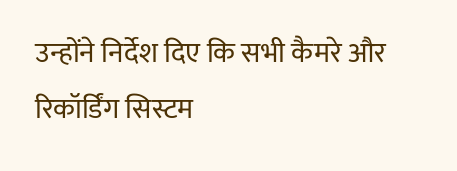उन्होंने निर्देश दिए कि सभी कैमरे और रिकॉर्डिंग सिस्टम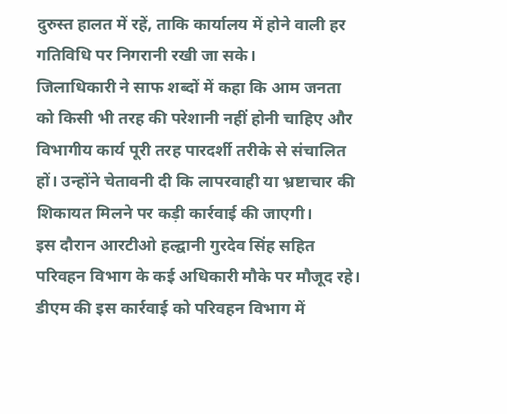दुरुस्त हालत में रहें, ताकि कार्यालय में होने वाली हर गतिविधि पर निगरानी रखी जा सके।
जिलाधिकारी ने साफ शब्दों में कहा कि आम जनता को किसी भी तरह की परेशानी नहीं होनी चाहिए और विभागीय कार्य पूरी तरह पारदर्शी तरीके से संचालित हों। उन्होंने चेतावनी दी कि लापरवाही या भ्रष्टाचार की शिकायत मिलने पर कड़ी कार्रवाई की जाएगी।
इस दौरान आरटीओ हल्द्वानी गुरदेव सिंह सहित परिवहन विभाग के कई अधिकारी मौके पर मौजूद रहे। डीएम की इस कार्रवाई को परिवहन विभाग में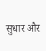सुधार और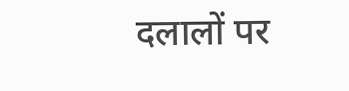दलालों पर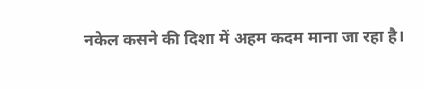नकेल कसने की दिशा में अहम कदम माना जा रहा है।